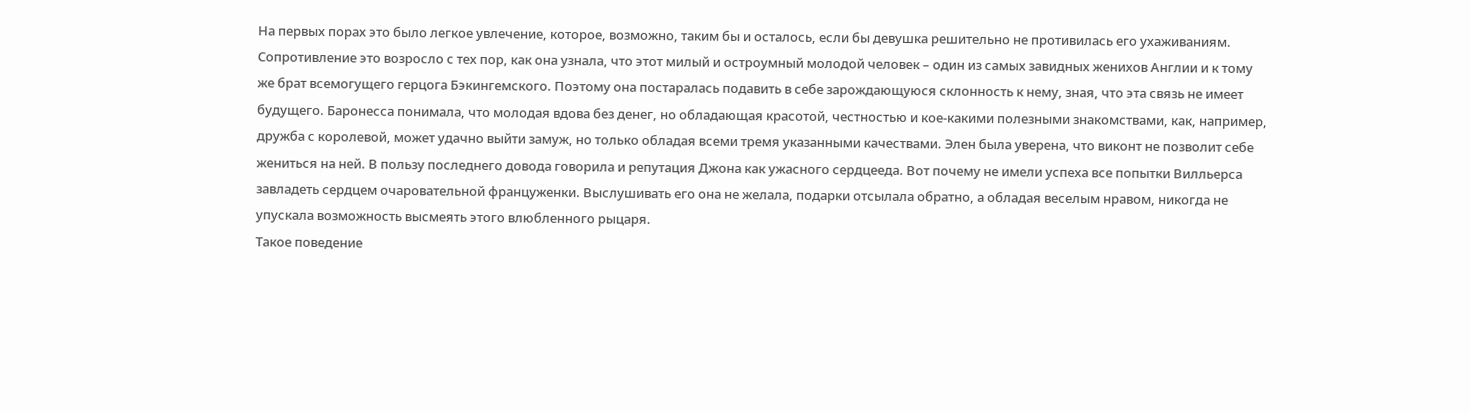На первых порах это было легкое увлечение, которое, возможно, таким бы и осталось, если бы девушка решительно не противилась его ухаживаниям. Сопротивление это возросло с тех пор, как она узнала, что этот милый и остроумный молодой человек – один из самых завидных женихов Англии и к тому же брат всемогущего герцога Бэкингемского. Поэтому она постаралась подавить в себе зарождающуюся склонность к нему, зная, что эта связь не имеет будущего. Баронесса понимала, что молодая вдова без денег, но обладающая красотой, честностью и кое-какими полезными знакомствами, как, например, дружба с королевой, может удачно выйти замуж, но только обладая всеми тремя указанными качествами. Элен была уверена, что виконт не позволит себе жениться на ней. В пользу последнего довода говорила и репутация Джона как ужасного сердцееда. Вот почему не имели успеха все попытки Вилльерса завладеть сердцем очаровательной француженки. Выслушивать его она не желала, подарки отсылала обратно, а обладая веселым нравом, никогда не упускала возможность высмеять этого влюбленного рыцаря.
Такое поведение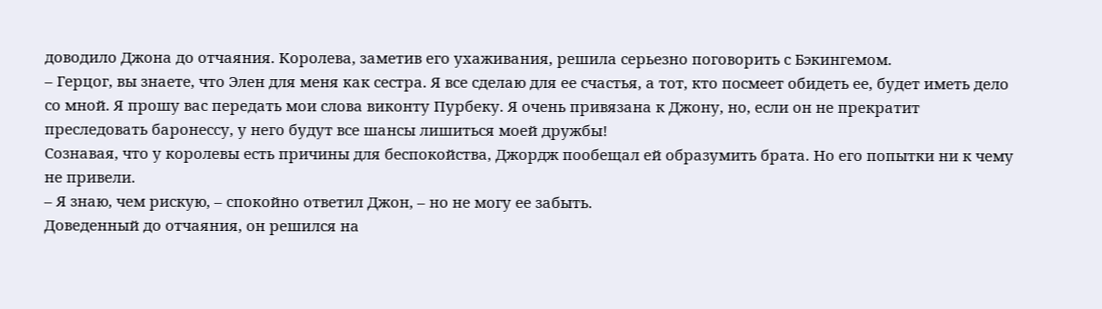доводило Джона до отчаяния. Королева, заметив его ухаживания, решила серьезно поговорить с Бэкингемом.
– Герцог, вы знаете, что Элен для меня как сестра. Я все сделаю для ее счастья, а тот, кто посмеет обидеть ее, будет иметь дело со мной. Я прошу вас передать мои слова виконту Пурбеку. Я очень привязана к Джону, но, если он не прекратит преследовать баронессу, у него будут все шансы лишиться моей дружбы!
Сознавая, что у королевы есть причины для беспокойства, Джордж пообещал ей образумить брата. Но его попытки ни к чему не привели.
– Я знаю, чем рискую, – спокойно ответил Джон, – но не могу ее забыть.
Доведенный до отчаяния, он решился на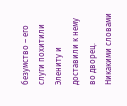безумство – его слуги похитили Элениту и доставили к нему во дворец. Никакими словами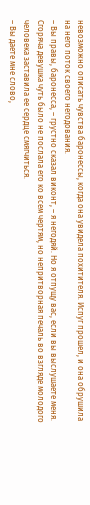невозможно описать чувства баронессы, когда она увидела похитителя. Испуг прошел, и она обрушила на него поток своего негодования.
– Вы правы, баронесса, – грустно сказал виконт, – я негодяй. Но я отпущу вас, если вы выслушаете меня.
Сгоряча девушка чуть было не послала его ко всем чертям, но непритворная печаль во взгляде молодого человека заставила ее сердце смягчиться.
– Вы даете мне слово,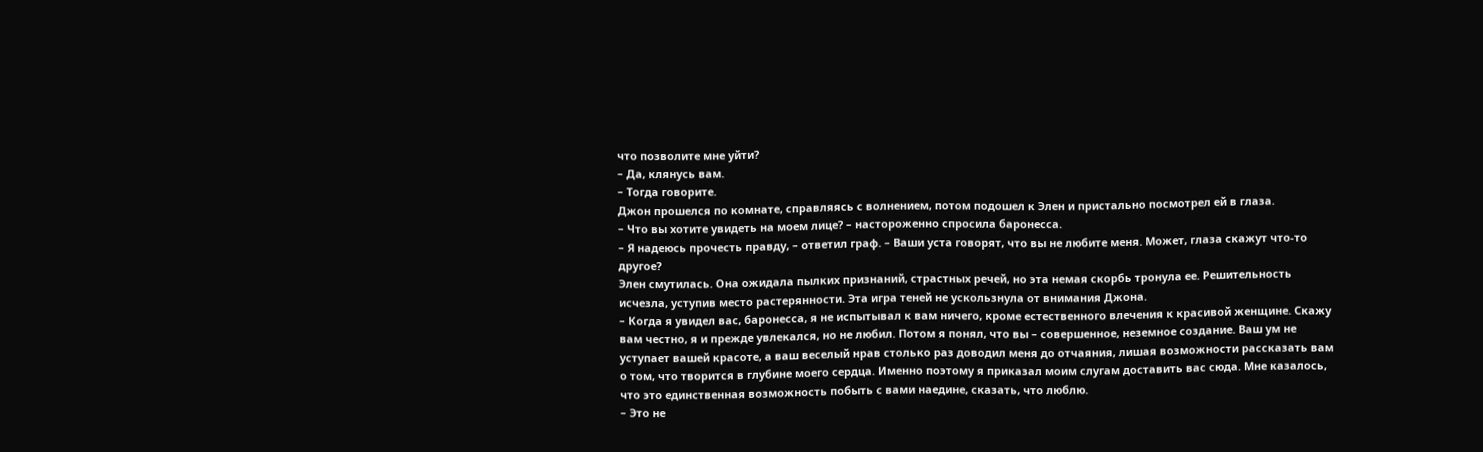что позволите мне уйти?
– Да, клянусь вам.
– Тогда говорите.
Джон прошелся по комнате, справляясь с волнением, потом подошел к Элен и пристально посмотрел ей в глаза.
– Что вы хотите увидеть на моем лице? – настороженно спросила баронесса.
– Я надеюсь прочесть правду, – ответил граф. – Ваши уста говорят, что вы не любите меня. Может, глаза скажут что-то другое?
Элен смутилась. Она ожидала пылких признаний, страстных речей, но эта немая скорбь тронула ее. Решительность исчезла, уступив место растерянности. Эта игра теней не ускользнула от внимания Джона.
– Когда я увидел вас, баронесса, я не испытывал к вам ничего, кроме естественного влечения к красивой женщине. Скажу вам честно, я и прежде увлекался, но не любил. Потом я понял, что вы – совершенное, неземное создание. Ваш ум не уступает вашей красоте, а ваш веселый нрав столько раз доводил меня до отчаяния, лишая возможности рассказать вам о том, что творится в глубине моего сердца. Именно поэтому я приказал моим слугам доставить вас сюда. Мне казалось, что это единственная возможность побыть с вами наедине, сказать, что люблю.
– Это не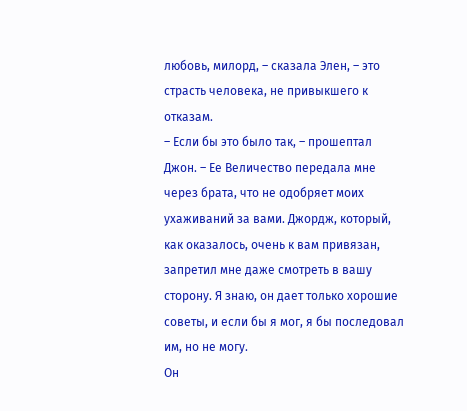любовь, милорд, – сказала Элен, – это страсть человека, не привыкшего к отказам.
– Если бы это было так, – прошептал Джон. – Ее Величество передала мне через брата, что не одобряет моих ухаживаний за вами. Джордж, который, как оказалось, очень к вам привязан, запретил мне даже смотреть в вашу сторону. Я знаю, он дает только хорошие советы, и если бы я мог, я бы последовал им, но не могу.
Он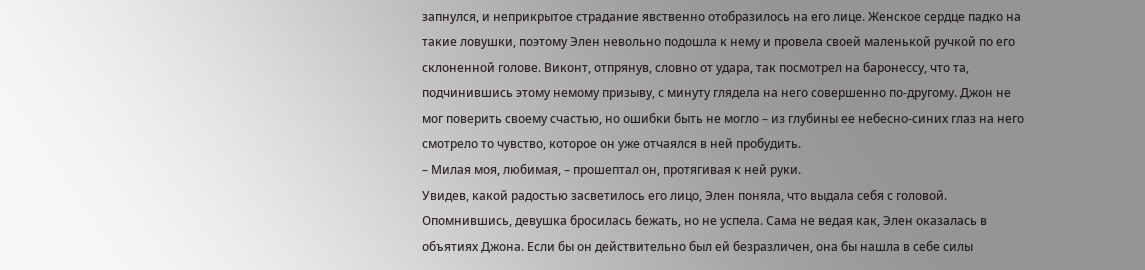запнулся, и неприкрытое страдание явственно отобразилось на его лице. Женское сердце падко на такие ловушки, поэтому Элен невольно подошла к нему и провела своей маленькой ручкой по его склоненной голове. Виконт, отпрянув, словно от удара, так посмотрел на баронессу, что та, подчинившись этому немому призыву, с минуту глядела на него совершенно по-другому. Джон не мог поверить своему счастью, но ошибки быть не могло – из глубины ее небесно-синих глаз на него смотрело то чувство, которое он уже отчаялся в ней пробудить.
– Милая моя, любимая, – прошептал он, протягивая к ней руки.
Увидев, какой радостью засветилось его лицо, Элен поняла, что выдала себя с головой. Опомнившись, девушка бросилась бежать, но не успела. Сама не ведая как, Элен оказалась в объятиях Джона. Если бы он действительно был ей безразличен, она бы нашла в себе силы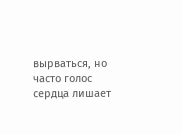вырваться, но часто голос сердца лишает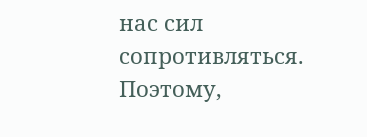нас сил сопротивляться. Поэтому,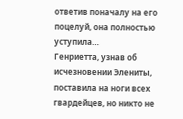ответив поначалу на его поцелуй, она полностью уступила…
Генриетта, узнав об исчезновении Элениты, поставила на ноги всех гвардейцев, но никто не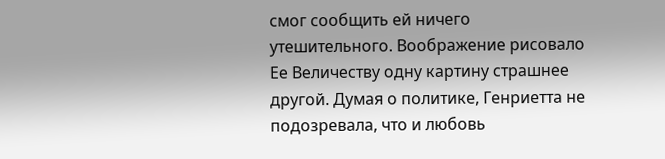смог сообщить ей ничего утешительного. Воображение рисовало Ее Величеству одну картину страшнее другой. Думая о политике, Генриетта не подозревала, что и любовь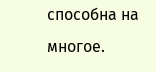способна на многое.